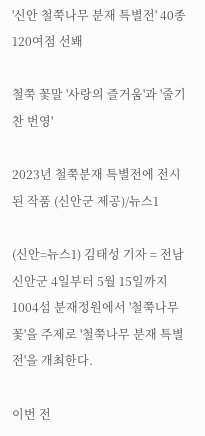'신안 철쭉나무 분재 특별전' 40종 120여점 선봬

철쭉 꽃말 '사랑의 즐거움'과 '줄기찬 번영'

2023년 철쭉분재 특별전에 전시된 작품 (신안군 제공)/뉴스1

(신안=뉴스1) 김태성 기자 = 전남 신안군 4일부터 5월 15일까지 1004섬 분재정원에서 '철쭉나무 꽃'을 주제로 '철쭉나무 분재 특별전'을 개최한다.

이번 전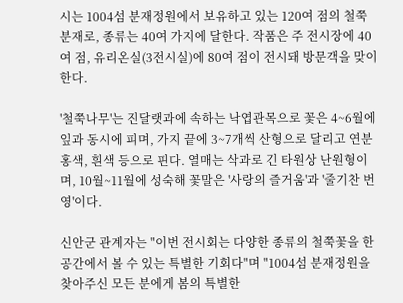시는 1004섬 분재정원에서 보유하고 있는 120여 점의 철쭉분재로, 종류는 40여 가지에 달한다. 작품은 주 전시장에 40여 점, 유리온실(3전시실)에 80여 점이 전시돼 방문객을 맞이한다.

'철쭉나무'는 진달랫과에 속하는 낙엽관목으로 꽃은 4~6월에 잎과 동시에 피며, 가지 끝에 3~7개씩 산형으로 달리고 연분홍색, 흰색 등으로 핀다. 열매는 삭과로 긴 타원상 난원형이며, 10월~11월에 성숙해 꽃말은 '사랑의 즐거움'과 '줄기찬 번영'이다.

신안군 관계자는 "이번 전시회는 다양한 종류의 철쭉꽃을 한 공간에서 볼 수 있는 특별한 기회다"며 "1004섬 분재정원을 찾아주신 모든 분에게 봄의 특별한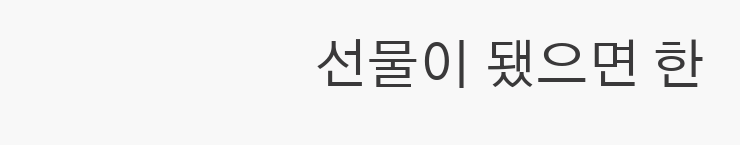선물이 됐으면 한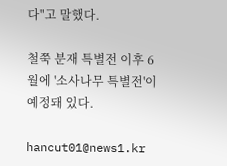다"고 말했다.

철쭉 분재 특별전 이후 6월에 '소사나무 특별전'이 예정돼 있다.

hancut01@news1.kr